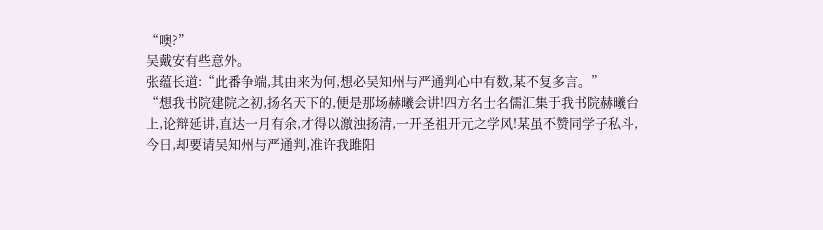“噢?”
吴戴安有些意外。
张蕴长道:“此番争端,其由来为何,想必吴知州与严通判心中有数,某不复多言。”
“想我书院建院之初,扬名天下的,便是那场赫曦会讲!四方名士名儒汇集于我书院赫曦台上,论辩延讲,直达一月有余,才得以激浊扬清,一开圣祖开元之学风!某虽不赞同学子私斗,今日,却要请吴知州与严通判,准许我雎阳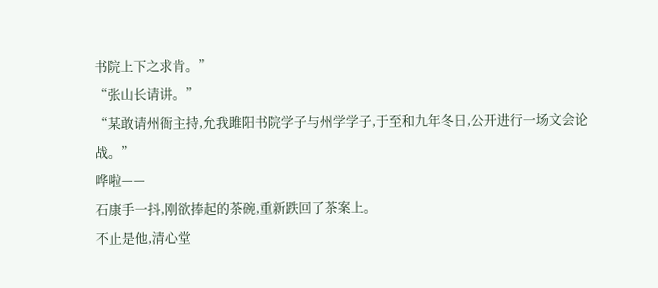书院上下之求肯。”
“张山长请讲。”
“某敢请州衙主持,允我雎阳书院学子与州学学子,于至和九年冬日,公开进行一场文会论战。”
哗啦——
石康手一抖,刚欲捧起的茶碗,重新跌回了茶案上。
不止是他,清心堂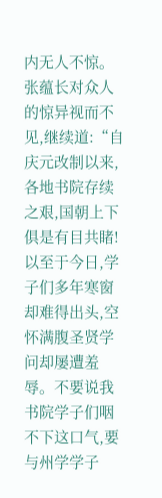内无人不惊。
张蕴长对众人的惊异视而不见,继续道:“自庆元改制以来,各地书院存续之艰,国朝上下俱是有目共睹!以至于今日,学子们多年寒窗却难得出头,空怀满腹圣贤学问却屡遭羞辱。不要说我书院学子们咽不下这口气,要与州学学子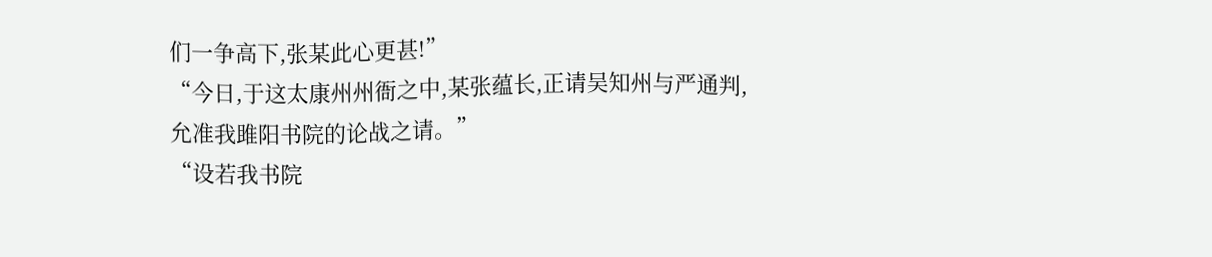们一争高下,张某此心更甚!”
“今日,于这太康州州衙之中,某张蕴长,正请吴知州与严通判,允准我雎阳书院的论战之请。”
“设若我书院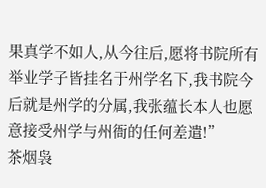果真学不如人,从今往后,愿将书院所有举业学子皆挂名于州学名下,我书院今后就是州学的分属,我张蕴长本人也愿意接受州学与州衙的任何差遣!”
茶烟袅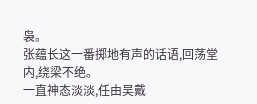袅。
张蕴长这一番掷地有声的话语,回荡堂内,绕梁不绝。
一直神态淡淡,任由吴戴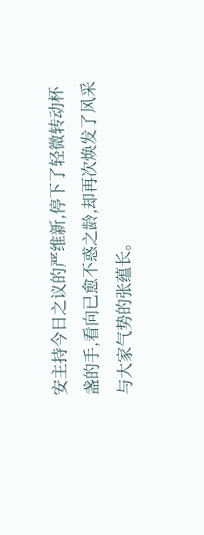安主持今日之议的严维新,停下了轻微转动杯盏的手,看向已愈不惑之龄,却再次焕发了风采与大家气势的张蕴长。